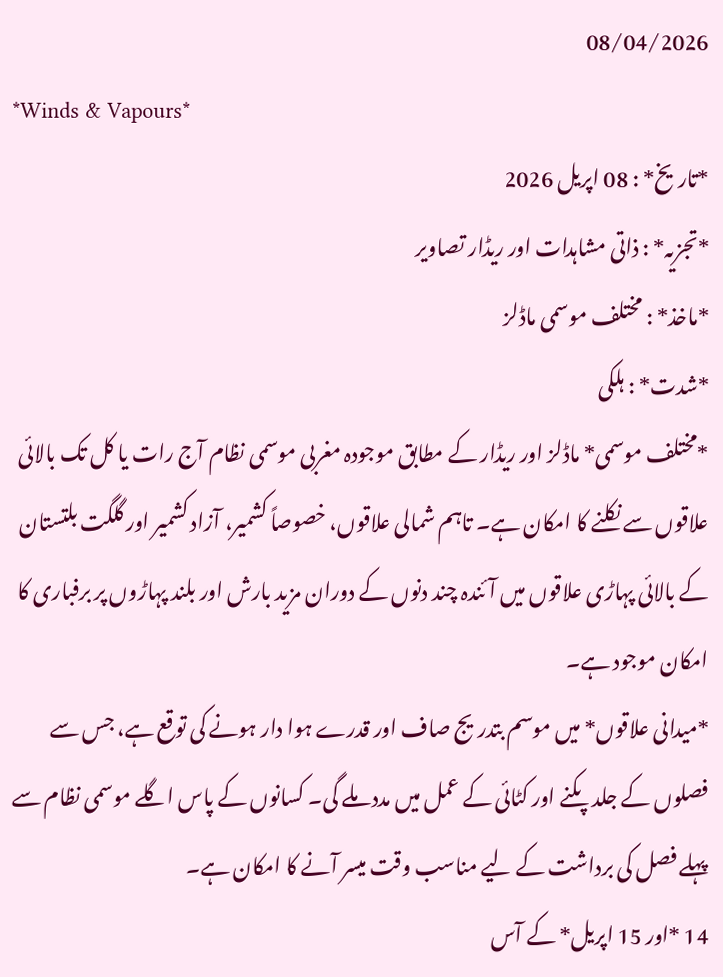08/04/2026
*Winds & Vapours*
*تاریخ* : 08 اپریل 2026
*تجزیہ* : ذاتی مشاہدات اور ریڈار تصاویر
*ماخذ* : مختلف موسمی ماڈلز
*شدت* : ہلکی
*مختلف موسمی* ماڈلز اور ریڈار کے مطابق موجودہ مغربی موسمی نظام آج رات یا کل تک بالائی علاقوں سے نکلنے کا امکان ہے۔ تاہم شمالی علاقوں، خصوصاً کشمیر، آزاد کشمیر اور گلگت بلتستان کے بالائی پہاڑی علاقوں میں آئندہ چند دنوں کے دوران مزید بارش اور بلند پہاڑوں پر برفباری کا امکان موجود ہے۔
*میدانی علاقوں* میں موسم بتدریج صاف اور قدرے ہوا دار ہونے کی توقع ہے، جس سے فصلوں کے جلد پکنے اور کٹائی کے عمل میں مدد ملے گی۔ کسانوں کے پاس اگلے موسمی نظام سے پہلے فصل کی برداشت کے لیے مناسب وقت میسر آنے کا امکان ہے۔
14 *اور 15 اپریل* کے آس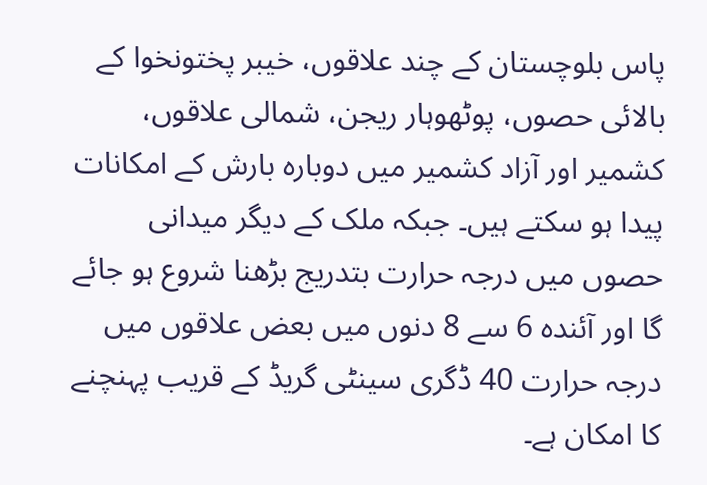پاس بلوچستان کے چند علاقوں، خیبر پختونخوا کے بالائی حصوں، پوٹھوہار ریجن، شمالی علاقوں، کشمیر اور آزاد کشمیر میں دوبارہ بارش کے امکانات پیدا ہو سکتے ہیں۔ جبکہ ملک کے دیگر میدانی حصوں میں درجہ حرارت بتدریج بڑھنا شروع ہو جائے گا اور آئندہ 6 سے 8 دنوں میں بعض علاقوں میں درجہ حرارت 40 ڈگری سینٹی گریڈ کے قریب پہنچنے کا امکان ہے۔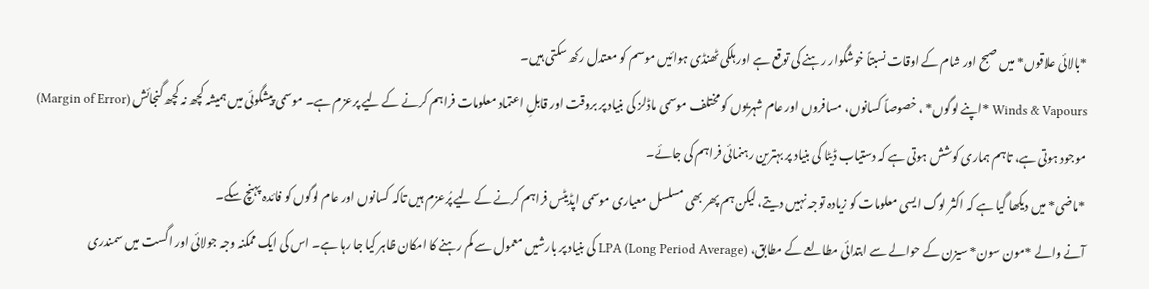*بالائی علاقوں* میں صبح اور شام کے اوقات نسبتاً خوشگوار رہنے کی توقع ہے اور ہلکی ٹھنڈی ہوائیں موسم کو معتدل رکھ سکتی ہیں۔
Winds & Vapours *اپنے لوگوں* ، خصوصاً کسانوں، مسافروں اور عام شہریوں کو مختلف موسمی ماڈلز کی بنیاد پر بروقت اور قابلِ اعتماد معلومات فراہم کرنے کے لیے پرعزم ہے۔ موسمی پیشگوئی میں ہمیشہ کچھ نہ کچھ گنجائش (Margin of Error) موجود ہوتی ہے، تاہم ہماری کوشش ہوتی ہے کہ دستیاب ڈیٹا کی بنیاد پر بہترین رہنمائی فراہم کی جائے۔
*ماضی* میں دیکھا گیا ہے کہ اکثر لوگ ایسی معلومات کو زیادہ توجہ نہیں دیتے، لیکن ہم پھر بھی مسلسل معیاری موسمی اپڈیٹس فراہم کرنے کے لیے پُرعزم ہیں تاکہ کسانوں اور عام لوگوں کو فائدہ پہنچ سکے۔
آنے والے *مون سون* سیزن کے حوالے سے ابتدائی مطالعے کے مطابق، LPA (Long Period Average) کی بنیاد پر بارشیں معمول سے کم رہنے کا امکان ظاہر کیا جا رہا ہے۔ اس کی ایک ممکنہ وجہ جولائی اور اگست میں سمندری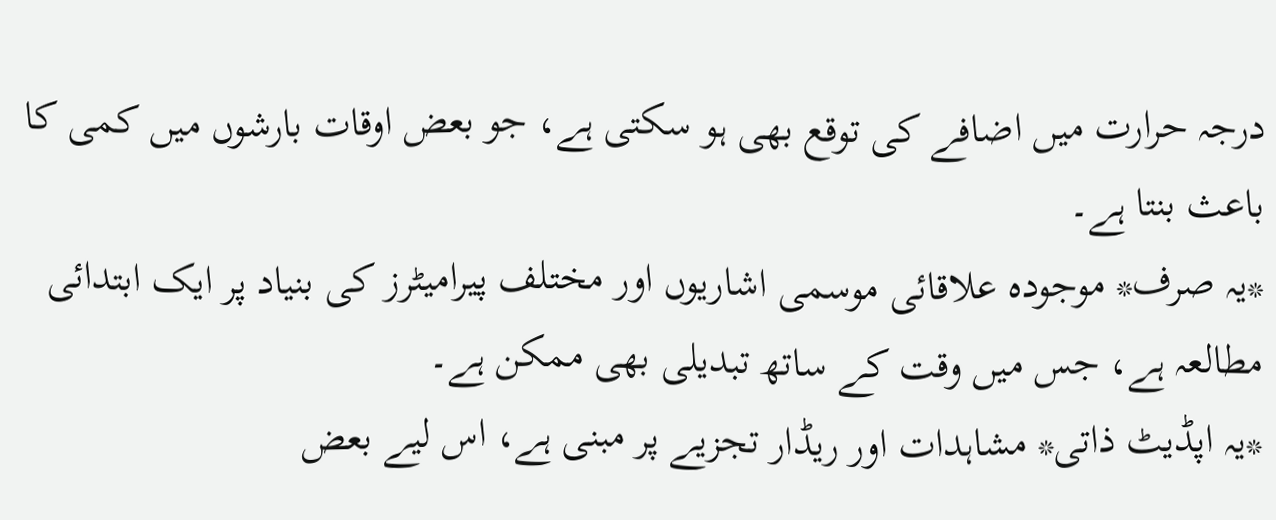درجہ حرارت میں اضافے کی توقع بھی ہو سکتی ہے، جو بعض اوقات بارشوں میں کمی کا باعث بنتا ہے۔
*یہ صرف* موجودہ علاقائی موسمی اشاریوں اور مختلف پیرامیٹرز کی بنیاد پر ایک ابتدائی مطالعہ ہے، جس میں وقت کے ساتھ تبدیلی بھی ممکن ہے۔
*یہ اپڈیٹ ذاتی* مشاہدات اور ریڈار تجزیے پر مبنی ہے، اس لیے بعض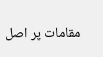مقامات پر اصل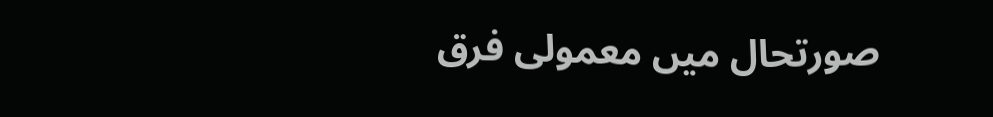صورتحال میں معمولی فرق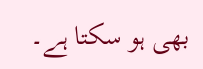بھی ہو سکتا ہے۔